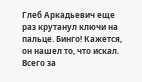Глеб Аркадьевич еще раз крутанул ключи на пальце. Бинго! Кажется, он нашел то, что искал. Всего за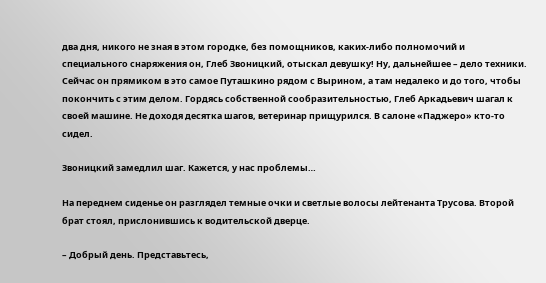два дня, никого не зная в этом городке, без помощников, каких-либо полномочий и специального снаряжения он, Глеб Звоницкий, отыскал девушку! Ну, дальнейшее – дело техники. Сейчас он прямиком в это самое Путашкино рядом с Вырином, а там недалеко и до того, чтобы покончить с этим делом. Гордясь собственной сообразительностью, Глеб Аркадьевич шагал к своей машине. Не доходя десятка шагов, ветеринар прищурился. В салоне «Паджеро» кто-то сидел.

Звоницкий замедлил шаг. Кажется, у нас проблемы…

На переднем сиденье он разглядел темные очки и светлые волосы лейтенанта Трусова. Второй брат стоял, прислонившись к водительской дверце.

– Добрый день. Представьтесь,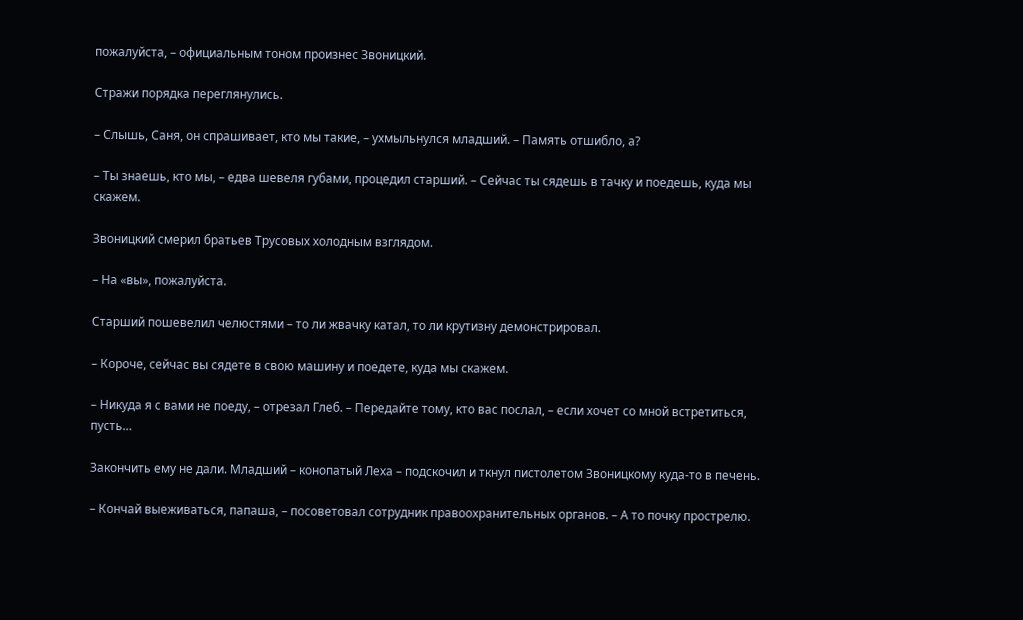пожалуйста, – официальным тоном произнес Звоницкий.

Стражи порядка переглянулись.

– Слышь, Саня, он спрашивает, кто мы такие, – ухмыльнулся младший. – Память отшибло, а?

– Ты знаешь, кто мы, – едва шевеля губами, процедил старший. – Сейчас ты сядешь в тачку и поедешь, куда мы скажем.

Звоницкий смерил братьев Трусовых холодным взглядом.

– На «вы», пожалуйста.

Старший пошевелил челюстями – то ли жвачку катал, то ли крутизну демонстрировал.

– Короче, сейчас вы сядете в свою машину и поедете, куда мы скажем.

– Никуда я с вами не поеду, – отрезал Глеб. – Передайте тому, кто вас послал, – если хочет со мной встретиться, пусть…

Закончить ему не дали. Младший – конопатый Леха – подскочил и ткнул пистолетом Звоницкому куда-то в печень.

– Кончай выеживаться, папаша, – посоветовал сотрудник правоохранительных органов. – А то почку прострелю.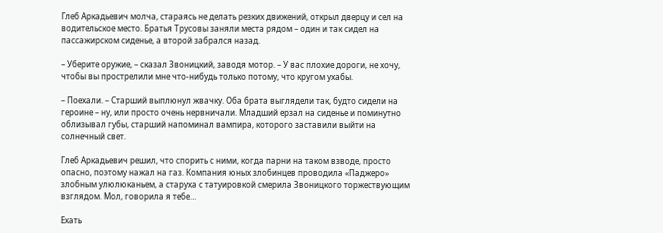Глеб Аркадьевич молча, стараясь не делать резких движений, открыл дверцу и сел на водительское место. Братья Трусовы заняли места рядом – один и так сидел на пассажирском сиденье, а второй забрался назад.

– Уберите оружие, – сказал Звоницкий, заводя мотор. – У вас плохие дороги, не хочу, чтобы вы прострелили мне что-нибудь только потому, что кругом ухабы.

– Поехали. – Старший выплюнул жвачку. Оба брата выглядели так, будто сидели на героине – ну, или просто очень нервничали. Младший ерзал на сиденье и поминутно облизывал губы, старший напоминал вампира, которого заставили выйти на солнечный свет.

Глеб Аркадьевич решил, что спорить с ними, когда парни на таком взводе, просто опасно, поэтому нажал на газ. Компания юных злобинцев проводила «Паджеро» злобным улюлюканьем, а старуха с татуировкой смерила Звоницкого торжествующим взглядом. Мол, говорила я тебе…

Ехать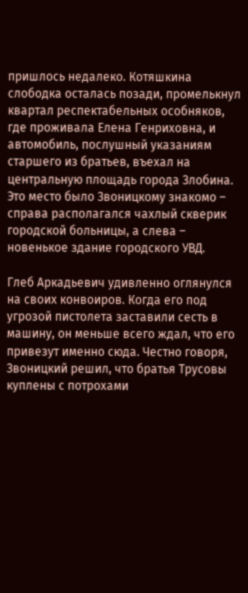пришлось недалеко. Котяшкина слободка осталась позади, промелькнул квартал респектабельных особняков, где проживала Елена Генриховна, и автомобиль, послушный указаниям старшего из братьев, въехал на центральную площадь города Злобина. Это место было Звоницкому знакомо – справа располагался чахлый скверик городской больницы, а слева – новенькое здание городского УВД.

Глеб Аркадьевич удивленно оглянулся на своих конвоиров. Когда его под угрозой пистолета заставили сесть в машину, он меньше всего ждал, что его привезут именно сюда. Честно говоря, Звоницкий решил, что братья Трусовы куплены с потрохами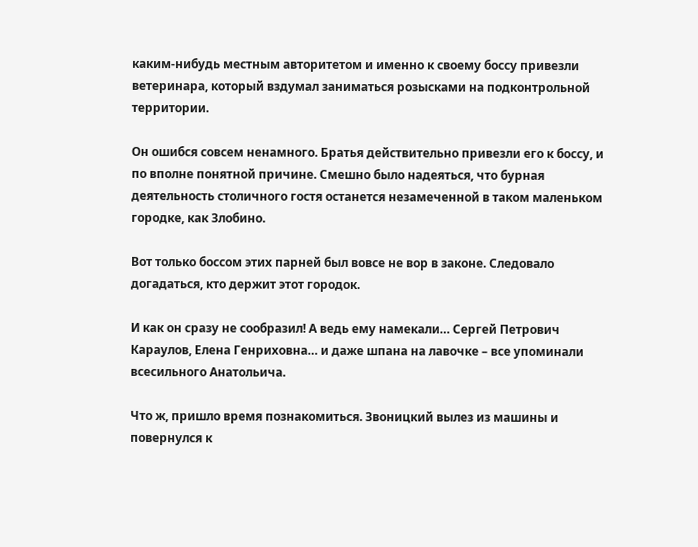каким-нибудь местным авторитетом и именно к своему боссу привезли ветеринара, который вздумал заниматься розысками на подконтрольной территории.

Он ошибся совсем ненамного. Братья действительно привезли его к боссу, и по вполне понятной причине. Смешно было надеяться, что бурная деятельность столичного гостя останется незамеченной в таком маленьком городке, как Злобино.

Вот только боссом этих парней был вовсе не вор в законе. Следовало догадаться, кто держит этот городок.

И как он сразу не сообразил! А ведь ему намекали… Сергей Петрович Караулов, Елена Генриховна… и даже шпана на лавочке – все упоминали всесильного Анатольича.

Что ж, пришло время познакомиться. Звоницкий вылез из машины и повернулся к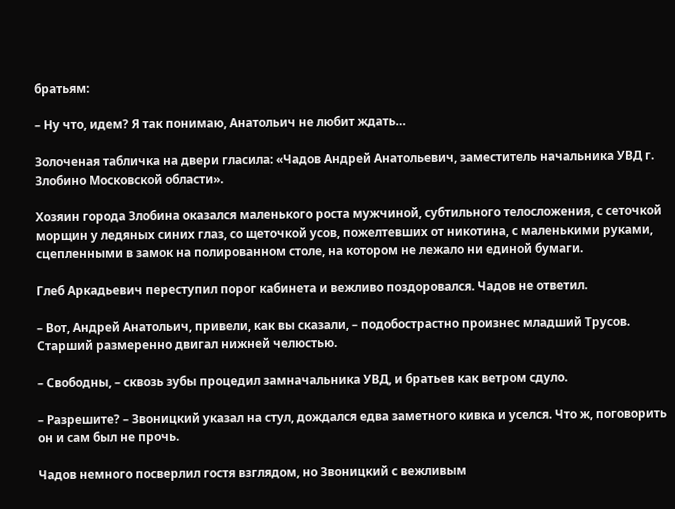братьям:

– Ну что, идем? Я так понимаю, Анатольич не любит ждать…

Золоченая табличка на двери гласила: «Чадов Андрей Анатольевич, заместитель начальника УВД г. Злобино Московской области».

Хозяин города Злобина оказался маленького роста мужчиной, субтильного телосложения, с сеточкой морщин у ледяных синих глаз, со щеточкой усов, пожелтевших от никотина, с маленькими руками, сцепленными в замок на полированном столе, на котором не лежало ни единой бумаги.

Глеб Аркадьевич переступил порог кабинета и вежливо поздоровался. Чадов не ответил.

– Вот, Андрей Анатольич, привели, как вы сказали, – подобострастно произнес младший Трусов. Старший размеренно двигал нижней челюстью.

– Свободны, – сквозь зубы процедил замначальника УВД, и братьев как ветром сдуло.

– Разрешите? – Звоницкий указал на стул, дождался едва заметного кивка и уселся. Что ж, поговорить он и сам был не прочь.

Чадов немного посверлил гостя взглядом, но Звоницкий с вежливым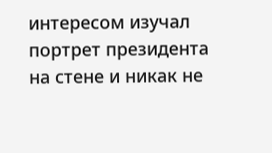интересом изучал портрет президента на стене и никак не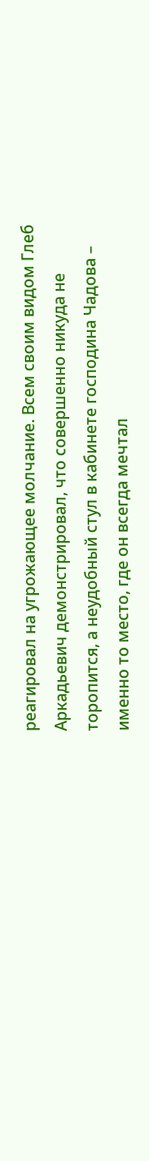реагировал на угрожающее молчание. Всем своим видом Глеб Аркадьевич демонстрировал, что совершенно никуда не торопится, а неудобный стул в кабинете господина Чадова – именно то место, где он всегда мечтал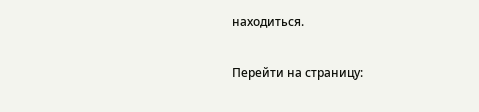находиться.

Перейти на страницу: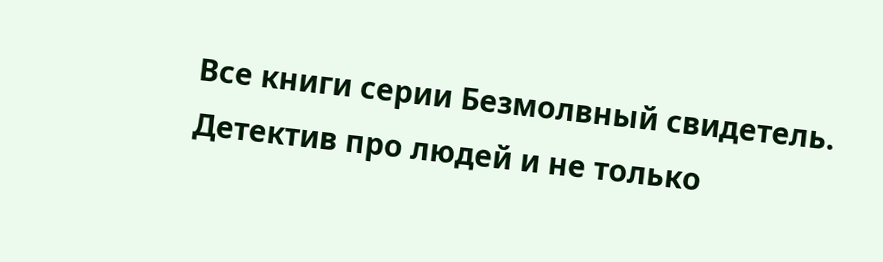Все книги серии Безмолвный свидетель. Детектив про людей и не только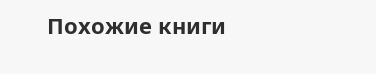Похожие книги